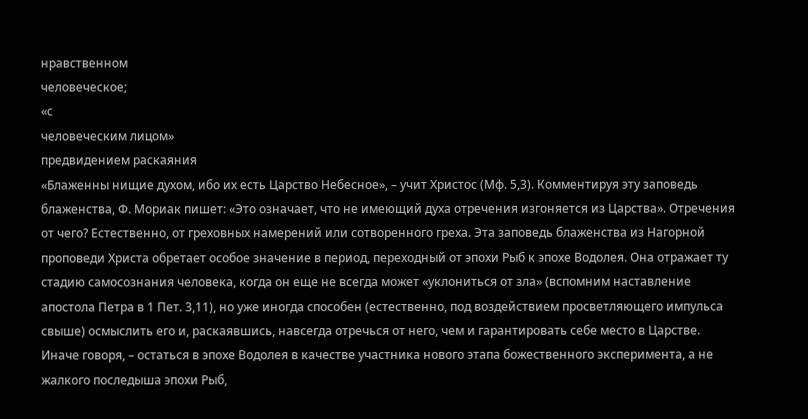нравственном
человеческое;
«с
человеческим лицом»
предвидением раскаяния
«Блаженны нищие духом, ибо их есть Царство Небесное», – учит Христос (Мф. 5,3). Комментируя эту заповедь блаженства, Ф. Мориак пишет: «Это означает, что не имеющий духа отречения изгоняется из Царства». Отречения от чего? Естественно, от греховных намерений или сотворенного греха. Эта заповедь блаженства из Нагорной проповеди Христа обретает особое значение в период, переходный от эпохи Рыб к эпохе Водолея. Она отражает ту стадию самосознания человека, когда он еще не всегда может «уклониться от зла» (вспомним наставление апостола Петра в 1 Пет. 3,11), но уже иногда способен (естественно, под воздействием просветляющего импульса свыше) осмыслить его и, раскаявшись, навсегда отречься от него, чем и гарантировать себе место в Царстве. Иначе говоря, – остаться в эпохе Водолея в качестве участника нового этапа божественного эксперимента, а не жалкого последыша эпохи Рыб,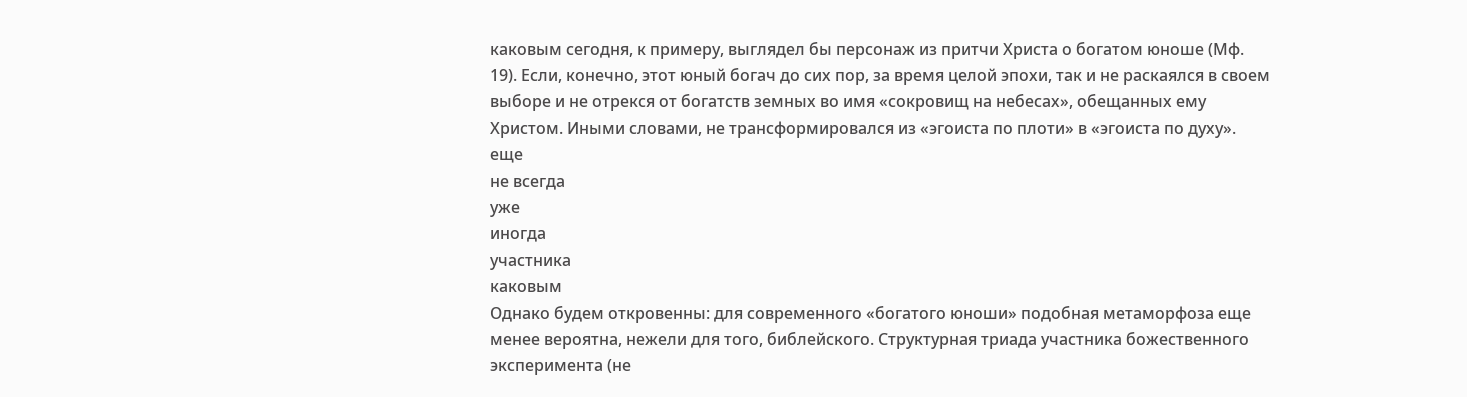каковым сегодня, к примеру, выглядел бы персонаж из притчи Христа о богатом юноше (Мф. 19). Если, конечно, этот юный богач до сих пор, за время целой эпохи, так и не раскаялся в своем выборе и не отрекся от богатств земных во имя «сокровищ на небесах», обещанных ему Христом. Иными словами, не трансформировался из «эгоиста по плоти» в «эгоиста по духу».
еще
не всегда
уже
иногда
участника
каковым
Однако будем откровенны: для современного «богатого юноши» подобная метаморфоза еще менее вероятна, нежели для того, библейского. Структурная триада участника божественного эксперимента (не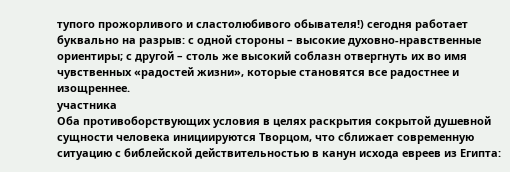тупого прожорливого и сластолюбивого обывателя!) сегодня работает буквально на разрыв: с одной стороны – высокие духовно-нравственные ориентиры; с другой – столь же высокий соблазн отвергнуть их во имя чувственных «радостей жизни», которые становятся все радостнее и изощреннее.
участника
Оба противоборствующих условия в целях раскрытия сокрытой душевной сущности человека инициируются Творцом, что сближает современную ситуацию с библейской действительностью в канун исхода евреев из Египта: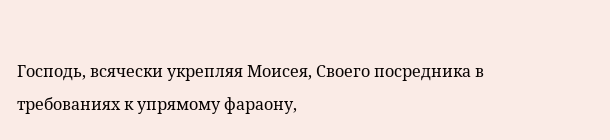Господь, всячески укрепляя Моисея, Своего посредника в требованиях к упрямому фараону,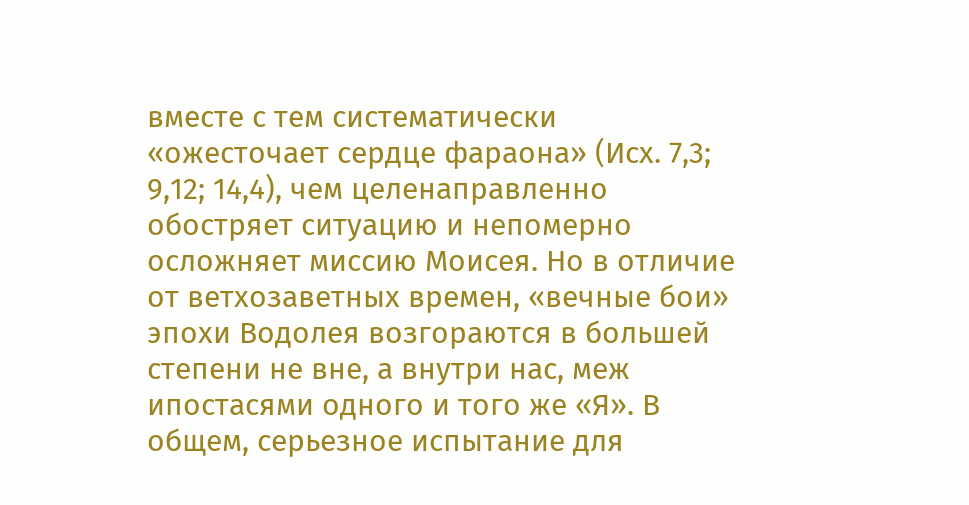вместе с тем систематически «ожесточает сердце фараона» (Исх. 7,3; 9,12; 14,4), чем целенаправленно обостряет ситуацию и непомерно осложняет миссию Моисея. Но в отличие от ветхозаветных времен, «вечные бои» эпохи Водолея возгораются в большей степени не вне, а внутри нас, меж ипостасями одного и того же «Я». В общем, серьезное испытание для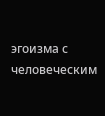эгоизма с человеческим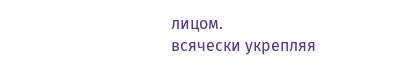лицом.
всячески укрепляя